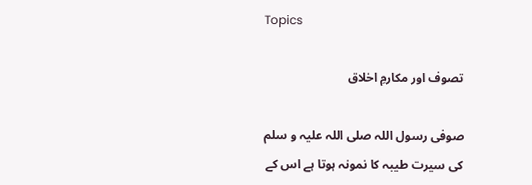Topics

تصوف اور مکارمِ اخلاق

صوفی رسول اللہ صلی اللہ علیہ و سلم کی سیرت طیبہ کا نمونہ ہوتا ہے اس کے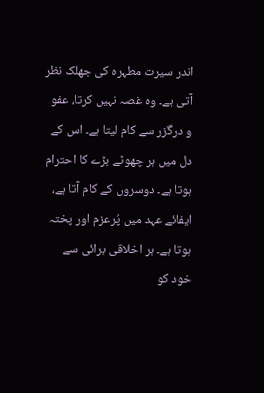اندر سیرت مطہرہ کی جھلک نظر آتی ہے۔ وہ غصہ نہیں کرتا، عفو و درگزر سے کام لیتا ہے۔ اس کے دل میں ہر چھوٹے بڑے کا احترام ہوتا ہے۔ دوسروں کے کام آتا ہے، ایفائے عہد میں پُرعزم اور پختہ ہوتا ہے۔ ہر اخلاقی برائی سے خود کو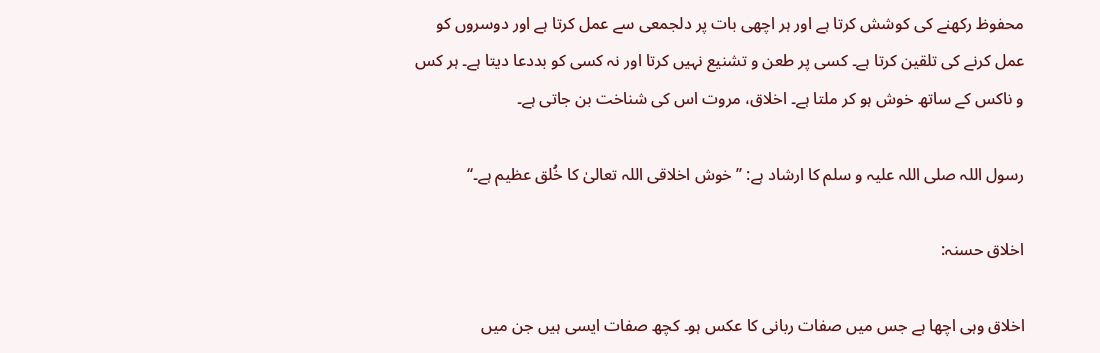محفوظ رکھنے کی کوشش کرتا ہے اور ہر اچھی بات پر دلجمعی سے عمل کرتا ہے اور دوسروں کو عمل کرنے کی تلقین کرتا ہے۔ کسی پر طعن و تشنیع نہیں کرتا اور نہ کسی کو بددعا دیتا ہے۔ ہر کس و ناکس کے ساتھ خوش ہو کر ملتا ہے۔ اخلاق، مروت اس کی شناخت بن جاتی ہے۔

رسول اللہ صلی اللہ علیہ و سلم کا ارشاد ہے: ’’خوش اخلاقی اللہ تعالیٰ کا خُلق عظیم ہے۔‘‘

اخلاق حسنہ:

اخلاق وہی اچھا ہے جس میں صفات ربانی کا عکس ہو۔ کچھ صفات ایسی ہیں جن میں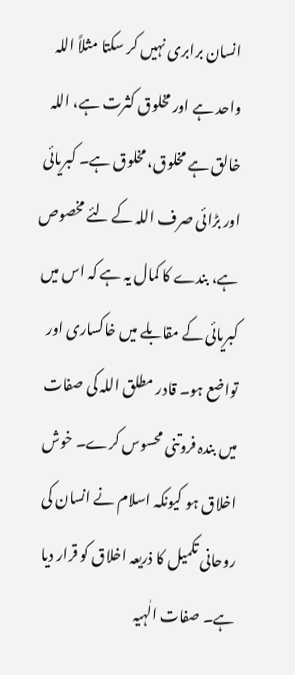انسان برابری نہیں کر سکتا مثلاً اللہ واحد ہے اور مخلوق کثرت ہے، اللہ خالق ہے مخلوق، مخلوق ہے۔ کبریائی اور بڑائی صرف اللہ کے لئے مخصوص ہے، بندے کا کمال یہ ہے کہ اس میں کبریائی کے مقابلے میں خاکساری اور تواضع ہو۔ قادر مطلق اللہ کی صفات میں بندہ فروتنی محسوس کرے۔ خوش اخلاق ہو کیونکہ اسلام نے انسان کی روحانی تکمیل کا ذریعہ اخلاق کو قرار دیا ہے۔ صفات الٰہیہ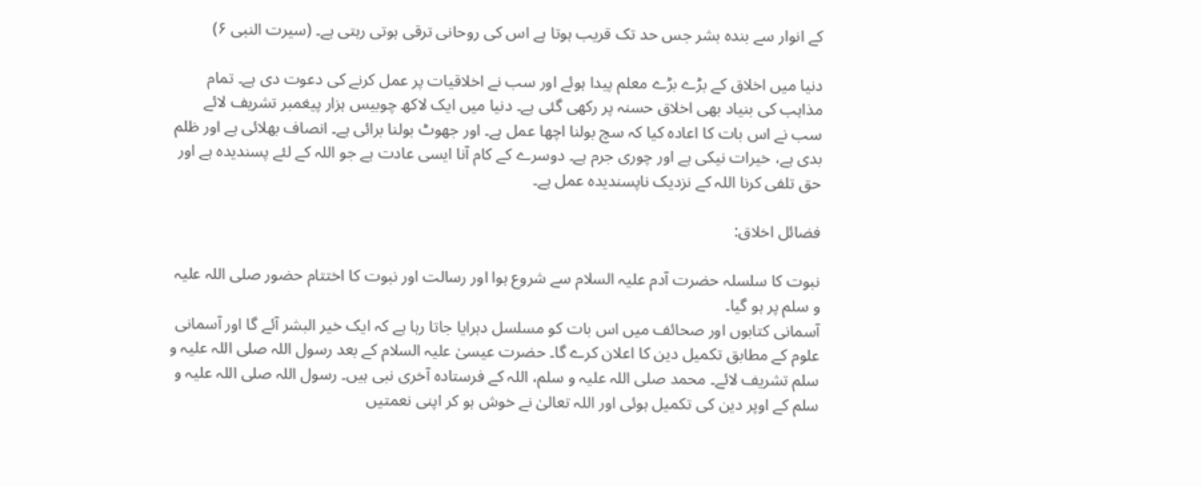کے انوار سے بندہ بشر جس حد تک قریب ہوتا ہے اس کی روحانی ترقی ہوتی رہتی ہے۔ (سیرت النبی ۶)

دنیا میں اخلاق کے بڑے بڑے معلم پیدا ہوئے اور سب نے اخلاقیات پر عمل کرنے کی دعوت دی ہے۔ تمام مذاہب کی بنیاد بھی اخلاق حسنہ پر رکھی گئی ہے۔ دنیا میں ایک لاکھ چوبیس ہزار پیغمبر تشریف لائے سب نے اس بات کا اعادہ کیا کہ سچ بولنا اچھا عمل ہے۔ اور جھوٹ بولنا برائی ہے۔ انصاف بھلائی ہے اور ظلم بدی ہے، خیرات نیکی ہے اور چوری جرم ہے۔ دوسرے کے کام آنا ایسی عادت ہے جو اللہ کے لئے پسندیدہ ہے اور حق تلفی کرنا اللہ کے نزدیک ناپسندیدہ عمل ہے۔

فضائل اخلاق:

نبوت کا سلسلہ حضرت آدم علیہ السلام سے شروع ہوا اور رسالت اور نبوت کا اختتام حضور صلی اللہ علیہ و سلم پر ہو گیا۔
آسمانی کتابوں اور صحائف میں اس بات کو مسلسل دہرایا جاتا رہا ہے کہ ایک خیر البشر آئے گا اور آسمانی علوم کے مطابق تکمیل دین کا اعلان کرے گا۔ حضرت عیسیٰ علیہ السلام کے بعد رسول اللہ صلی اللہ علیہ و سلم تشریف لائے۔ محمد صلی اللہ علیہ و سلم، اللہ کے فرستادہ آخری نبی ہیں۔ رسول اللہ صلی اللہ علیہ و سلم کے اوپر دین کی تکمیل ہوئی اور اللہ تعالیٰ نے خوش ہو کر اپنی نعمتیں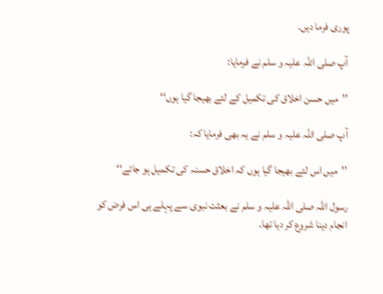پوری فرما دیں۔

آپ صلی اللہ علیہ و سلم نے فرمایا:

’’میں حسن اخلاق کی تکمیل کے لئے بھیجا گیا ہوں‘‘

آپ صلی اللہ علیہ و سلم نے یہ بھی فرمایا کہ:

’’میں اس لئے بھیجا گیا ہوں کہ اخلاق حسنہ کی تکمیل ہو جائے‘‘

رسول اللہ صلی اللہ علیہ و سلم نے بعثت نبوی سے پہلے ہی اس فرض کو انجام دینا شروع کر دیا تھا۔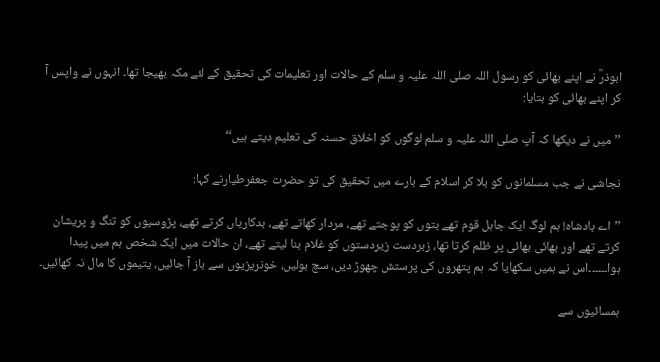ابوذرؓ نے اپنے بھائی کو رسول اللہ صلی اللہ علیہ و سلم کے حالات اور تعلیمات کی تحقیق کے لئے مکہ بھیجا تھا۔ انہوں نے واپس آ کر اپنے بھائی کو بتایا:

’’میں نے دیکھا کہ آپ صلی اللہ علیہ و سلم لوگوں کو اخلاق حسنہ کی تعلیم دیتے ہیں‘‘

نجاشی نے جب مسلمانوں کو بلا کر اسلام کے بارے میں تحقیق کی تو حضرت جعفرطیارنے کہا:

’’اے بادشاہ! ہم لوگ ایک جاہل قوم تھے بتوں کو پوجتے تھے، مردار کھاتے تھے، بدکاریاں کرتے تھے، پڑوسیوں کو تنگ و پریشان کرتے تھے اور بھائی بھائی پر ظلم کرتا تھا، زبردست زیردستوں کو غلام بنا لیتے تھے، ان حالات میں ایک شخص ہم میں پیدا ہوا۔۔۔۔۔۔اس نے ہمیں سکھایا کہ ہم پتھروں کی پرستش چھوڑ دیں، سچ بولیں، خونریزیوں سے باز آ جائیں، یتیموں کا مال نہ کھائیں۔

ہمسائیوں سے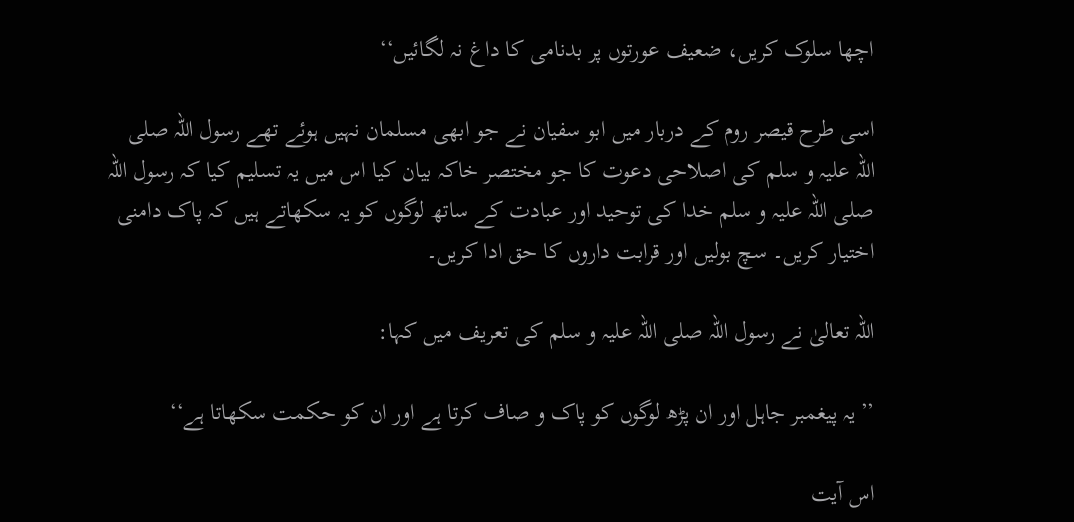اچھا سلوک کریں، ضعیف عورتوں پر بدنامی کا داغ نہ لگائیں‘‘

اسی طرح قیصر روم کے دربار میں ابو سفیان نے جو ابھی مسلمان نہیں ہوئے تھے رسول اللہ صلی اللہ علیہ و سلم کی اصلاحی دعوت کا جو مختصر خاکہ بیان کیا اس میں یہ تسلیم کیا کہ رسول اللہ صلی اللہ علیہ و سلم خدا کی توحید اور عبادت کے ساتھ لوگوں کو یہ سکھاتے ہیں کہ پاک دامنی اختیار کریں۔ سچ بولیں اور قرابت داروں کا حق ادا کریں۔

اللہ تعالیٰ نے رسول اللہ صلی اللہ علیہ و سلم کی تعریف میں کہا:

’’یہ پیغمبر جاہل اور ان پڑھ لوگوں کو پاک و صاف کرتا ہے اور ان کو حکمت سکھاتا ہے‘‘

اس آیت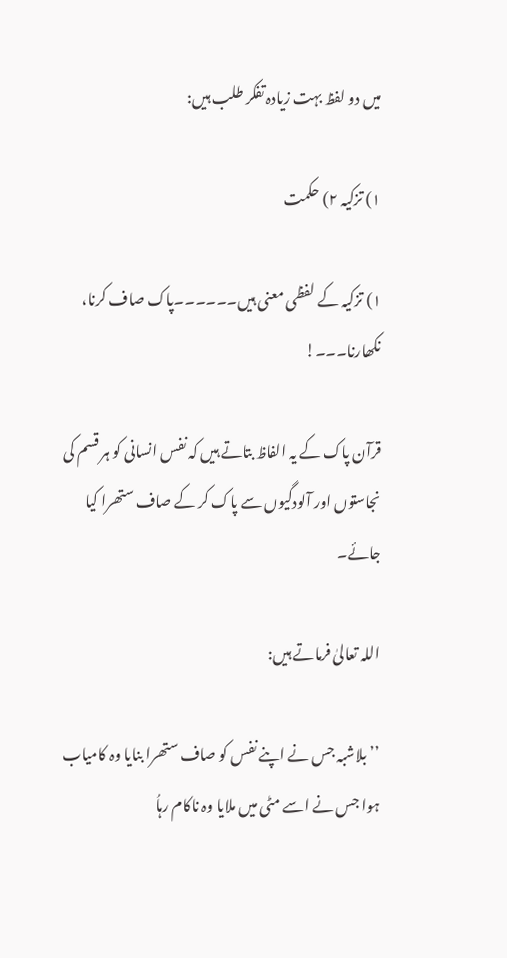میں دو لفظ بہت زیادہ تفکر طلب ہیں:

۱) تزکیہ ۲) حکمت

۱) تزکیہ کے لفظی معنی ہیں۔۔۔۔۔۔پاک صاف کرنا، نکھارنا۔۔۔!

قرآن پاک کے یہ الفاظ بتاتے ہیں کہ نفس انسانی کو ہر قسم کی نجاستوں اور آلودگیوں سے پاک کر کے صاف ستھرا کیا جائے۔

اللہ تعالیٰ فرماتے ہیں:

’’بلاشبہ جس نے اپنے نفس کو صاف ستھرا بنایا وہ کامیاب ہوا جس نے اسے مٹی میں ملایا وہ ناکام رہاُ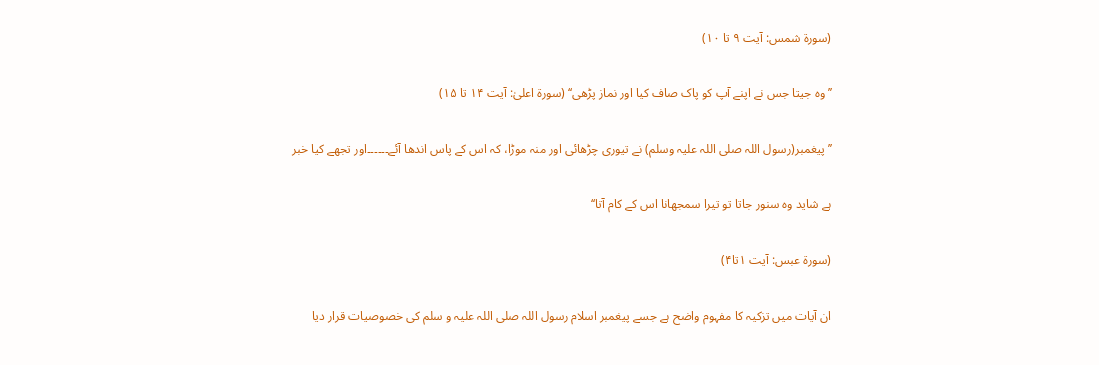(سورۃ شمس: آیت ۹ تا ۱۰)

’’وہ جیتا جس نے اپنے آپ کو پاک صاف کیا اور نماز پڑھی‘‘ (سورۃ اعلیٰ: آیت ۱۴ تا ۱۵)

’’پیغمبر(رسول اللہ صلی اللہ علیہ وسلم) نے تیوری چڑھائی اور منہ موڑا، کہ اس کے پاس اندھا آئے۔۔۔۔۔۔اور تجھے کیا خبر

ہے شاید وہ سنور جاتا تو تیرا سمجھانا اس کے کام آتا‘‘

(سورۃ عبس: آیت ۱تا۴)

ان آیات میں تزکیہ کا مفہوم واضح ہے جسے پیغمبر اسلام رسول اللہ صلی اللہ علیہ و سلم کی خصوصیات قرار دیا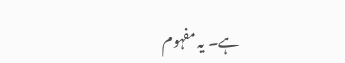ہے۔ یہ مفہوم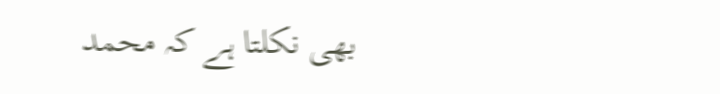بھی نکلتا ہے کہ محمد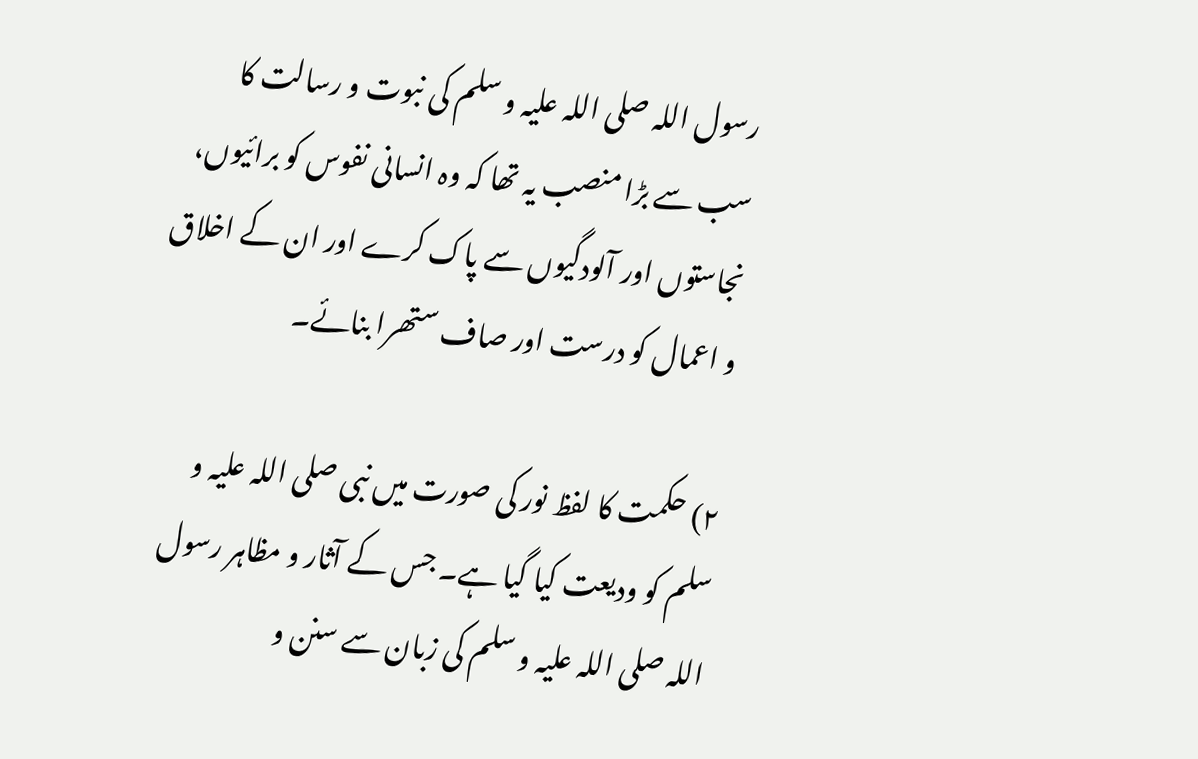رسول اللہ صلی اللہ علیہ و سلم کی نبوت و رسالت کا سب سے بڑا منصب یہ تھا کہ وہ انسانی نفوس کو برائیوں، نجاستوں اور آلودگیوں سے پاک کرے اور ان کے اخلاق و اعمال کو درست اور صاف ستھرا بنائے۔

۲) حکمت کا لفظ نور کی صورت میں نبی صلی اللہ علیہ و سلم کو ودیعت کیا گیا ہے۔ جس کے آثار و مظاہر رسول اللہ صلی اللہ علیہ و سلم کی زبان سے سنن و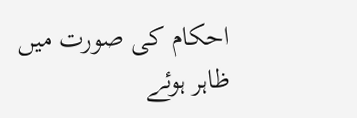احکام کی صورت میں ظاہر ہوئے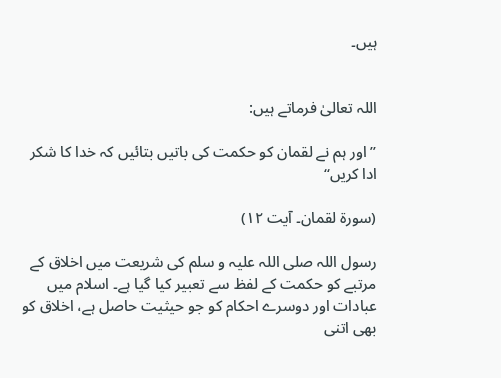ہیں۔


اللہ تعالیٰ فرماتے ہیں:

’’اور ہم نے لقمان کو حکمت کی باتیں بتائیں کہ خدا کا شکر ادا کریں‘‘

(سورۃ لقمان۔ آیت ۱۲)

رسول اللہ صلی اللہ علیہ و سلم کی شریعت میں اخلاق کے مرتبے کو حکمت کے لفظ سے تعبیر کیا گیا ہے۔ اسلام میں عبادات اور دوسرے احکام کو جو حیثیت حاصل ہے، اخلاق کو بھی اتنی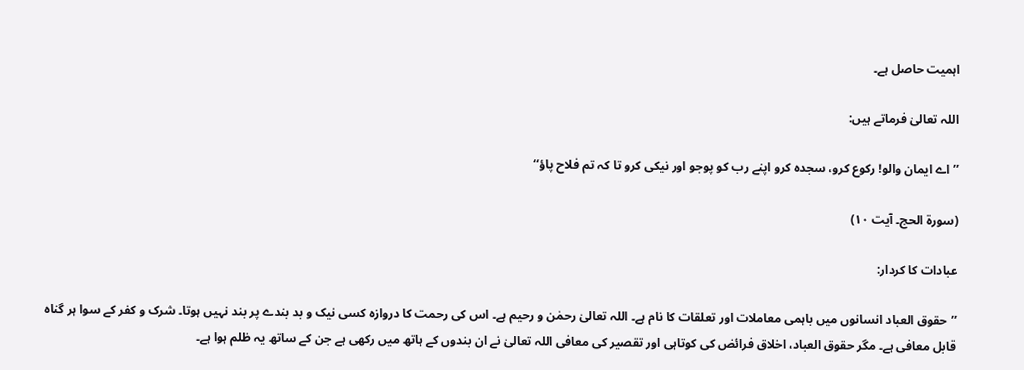اہمیت حاصل ہے۔

اللہ تعالیٰ فرماتے ہیں:

’’اے ایمان والو! رکوع کرو، سجدہ کرو اپنے رب کو پوجو اور نیکی کرو تا کہ تم فلاح پاؤ‘‘

(سورۃ الحج۔ آیت ۱۰)

عبادات کا کردار:

’’حقوق العباد انسانوں میں باہمی معاملات اور تعلقات کا نام ہے۔ اللہ تعالیٰ رحمٰن و رحیم ہے۔ اس کی رحمت کا دروازہ کسی نیک و بد بندے پر بند نہیں ہوتا۔ شرک و کفر کے سوا ہر گناہ قابل معافی ہے۔ مگر حقوق العباد، اخلاق فرائض کی کوتاہی اور تقصیر کی معافی اللہ تعالیٰ نے ان بندوں کے ہاتھ میں رکھی ہے جن کے ساتھ یہ ظلم ہوا ہے۔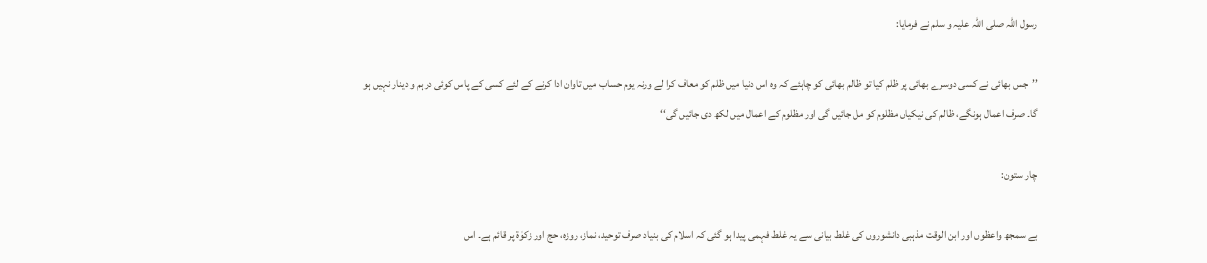رسول اللہ صلی اللہ علیہ و سلم نے فرمایا:

’’جس بھائی نے کسی دوسرے بھائی پر ظلم کیا تو ظالم بھائی کو چاہئے کہ وہ اس دنیا میں ظلم کو معاف کرا لے ورنہ یوم حساب میں تاوان ادا کرنے کے لئے کسی کے پاس کوئی درہم و دینار نہیں ہو گا۔ صرف اعمال ہونگے، ظالم کی نیکیاں مظلوم کو مل جائیں گی اور مظلوم کے اعمال میں لکھ دی جائیں گی‘‘

چار ستون:

بے سمجھ واعظوں اور ابن الوقت مذہبی دانشوروں کی غلط بیانی سے یہ غلط فہمی پیدا ہو گئی کہ اسلام کی بنیاد صرف توحید، نماز، روزہ، حج اور زکوٰۃ پر قائم ہے۔ اس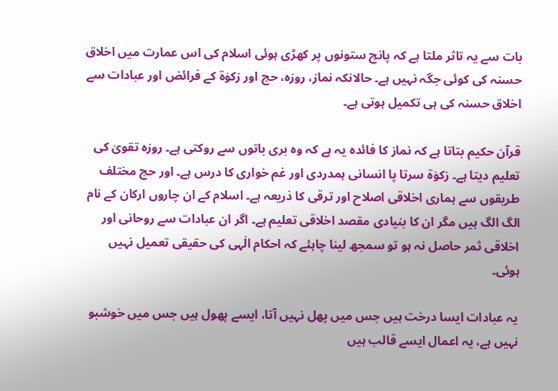بات سے یہ تاثر ملتا ہے کہ پانچ ستونوں پر کھڑی ہوئی اسلام کی اس عمارت میں اخلاق حسنہ کی کوئی جگہ نہیں ہے۔ حالانکہ نماز، روزہ، حج اور زکوٰۃ کے فرائض اور عبادات سے اخلاق حسنہ کی ہی تکمیل ہوتی ہے۔

قرآن حکیم بتاتا ہے کہ نماز کا فائدہ یہ ہے کہ وہ بری باتوں سے روکتی ہے۔ روزہ تقویٰ کی تعلیم دیتا ہے۔ زکوٰۃ سرتا پا انسانی ہمدردی اور غم خواری کا درس ہے۔ اور حج مختلف طریقوں سے ہماری اخلاقی اصلاح اور ترقی کا ذریعہ ہے۔ اسلام کے ان چاروں ارکان کے نام الگ الگ ہیں مگر ان کا بنیادی مقصد اخلاقی تعلیم ہے۔ اگر ان عبادات سے روحانی اور اخلاقی ثمر حاصل نہ ہو تو سمجھ لینا چاہئے کہ احکام الٰہی کی حقیقی تعمیل نہیں ہوئی۔

یہ عبادات ایسا درخت ہیں جس میں پھل نہیں آتا، ایسے پھول ہیں جس میں خوشبو نہیں ہے، یہ اعمال ایسے قالب ہیں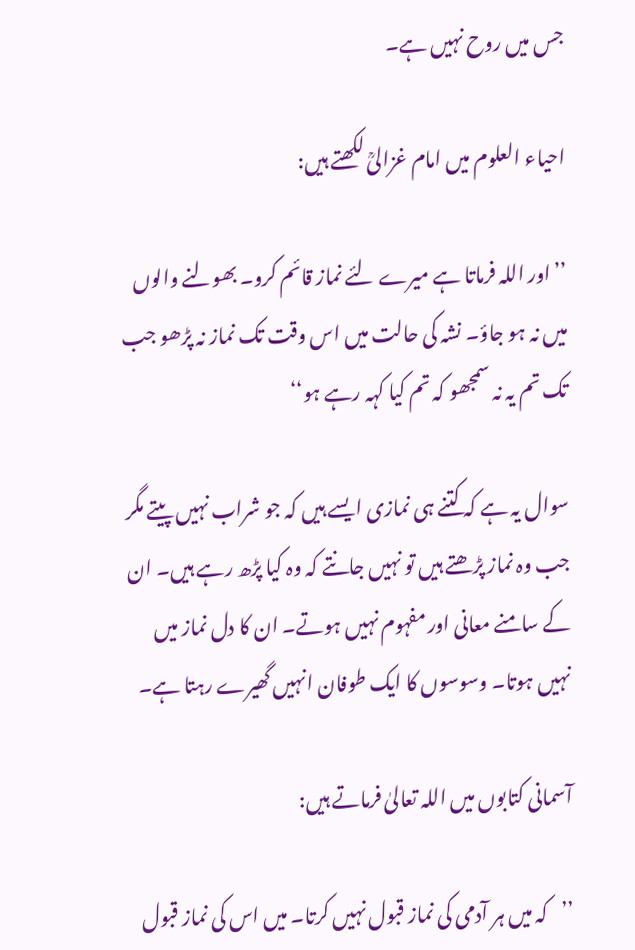جس میں روح نہیں ہے۔

احیاء العلوم میں امام غزالیؒ لکھتے ہیں:

’’اور اللہ فرماتا ہے میرے لئے نماز قائم کرو۔ بھولنے والوں میں نہ ہو جاؤ۔ نشہ کی حالت میں اس وقت تک نماز نہ پڑھو جب تک تم یہ نہ سمجھو کہ تم کیا کہہ رہے ہو‘‘

سوال یہ ہے کہ کتنے ہی نمازی ایسے ہیں کہ جو شراب نہیں پیتے مگر جب وہ نماز پڑھتے ہیں تو نہیں جانتے کہ وہ کیا پڑھ رہے ہیں۔ ان کے سامنے معانی اور مفہوم نہیں ہوتے۔ ان کا دل نماز میں نہیں ہوتا۔ وسوسوں کا ایک طوفان انہیں گھیرے رہتا ہے۔

آسمانی کتابوں میں اللہ تعالیٰ فرماتے ہیں:

’’کہ میں ہر آدمی کی نماز قبول نہیں کرتا۔ میں اس کی نماز قبول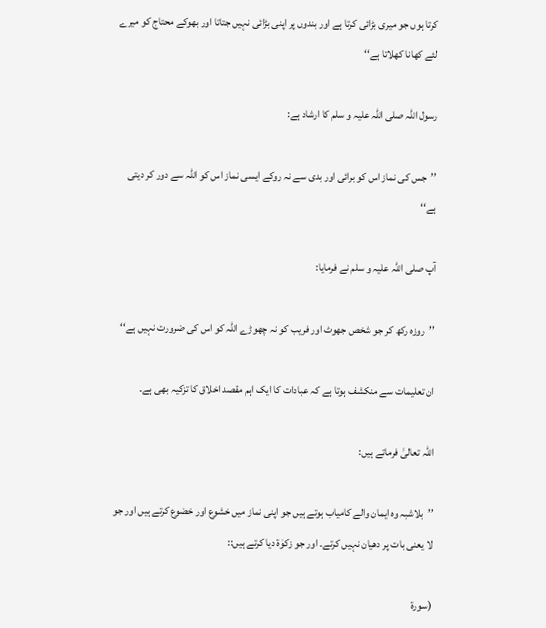کرتا ہوں جو میری بڑائی کرتا ہے اور بندوں پر اپنی بڑائی نہیں جتاتا اور بھوکے محتاج کو میرے لئے کھانا کھلاتا ہے‘‘

رسول اللہ صلی اللہ علیہ و سلم کا ارشاد ہے:

’’جس کی نماز اس کو برائی اور بدی سے نہ روکے ایسی نماز اس کو اللہ سے دور کر دیتی ہے‘‘

آپ صلی اللہ علیہ و سلم نے فرمایا:

’’روزہ رکھ کر جو شخص جھوٹ اور فریب کو نہ چھوڑے اللہ کو اس کی ضرورت نہیں ہے‘‘

ان تعلیمات سے منکشف ہوتا ہے کہ عبادات کا ایک اہم مقصد اخلاق کا تزکیہ بھی ہے۔

اللہ تعالیٰ فرماتے ہیں:

’’بلاشبہ وہ ایمان والے کامیاب ہوتے ہیں جو اپنی نماز میں خشوع اور خضوع کرتے ہیں اور جو لا یعنی بات پر دھیان نہیں کرتے۔ اور جو زکوٰۃ دیا کرتے ہیں::

(سورۃ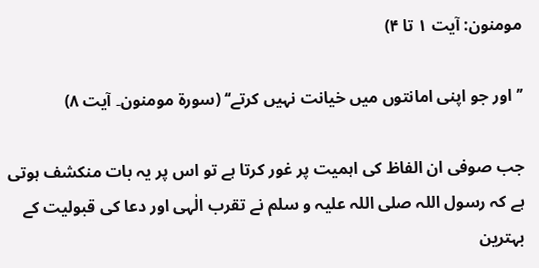مومنون: آیت ۱ تا ۴)

’’اور جو اپنی امانتوں میں خیانت نہیں کرتے‘‘ (سورۃ مومنون۔ آیت ۸)

جب صوفی ان الفاظ کی اہمیت پر غور کرتا ہے تو اس پر یہ بات منکشف ہوتی ہے کہ رسول اللہ صلی اللہ علیہ و سلم نے تقرب الٰہی اور دعا کی قبولیت کے بہترین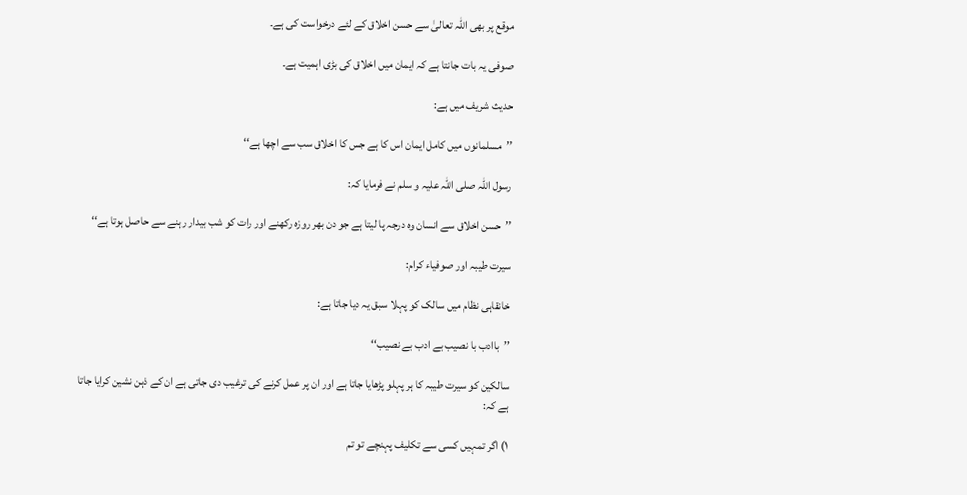موقع پر بھی اللہ تعالیٰ سے حسن اخلاق کے لئے درخواست کی ہے۔

صوفی یہ بات جانتا ہے کہ ایمان میں اخلاق کی بڑی اہمیت ہے۔

حدیث شریف میں ہے:

’’مسلمانوں میں کامل ایمان اس کا ہے جس کا اخلاق سب سے اچھا ہے‘‘

رسول اللہ صلی اللہ علیہ و سلم نے فرمایا کہ:

’’حسن اخلاق سے انسان وہ درجہ پا لیتا ہے جو دن بھر روزہ رکھنے اور رات کو شب بیدار رہنے سے حاصل ہوتا ہے‘‘

سیرت طیبہ اور صوفیاء کرام:

خانقاہی نظام میں سالک کو پہلا سبق یہ دیا جاتا ہے:

’’باادب با نصیب بے ادب بے نصیب‘‘

سالکین کو سیرت طیبہ کا ہر پہلو پڑھایا جاتا ہے اور ان پر عمل کرنے کی ترغیب دی جاتی ہے ان کے ذہن نشین کرایا جاتا ہے کہ:

۱) اگر تمہیں کسی سے تکلیف پہنچے تو تم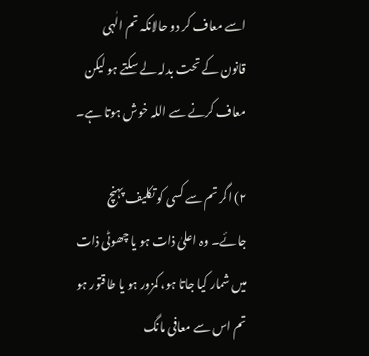اسے معاف کر دو حالانکہ تم الٰہی قانون کے تحت بدلہ لے سکتے ہو لیکن معاف کرنے سے اللہ خوش ہوتا ہے۔

۲) اگر تم سے کسی کو تکلیف پہنچ جائے۔ وہ اعلیٰ ذات ہو یا چھوٹی ذات میں شمار کیا جاتا ہو، کمزور ہو یا طاقتور ہو تم اس سے معافی مانگ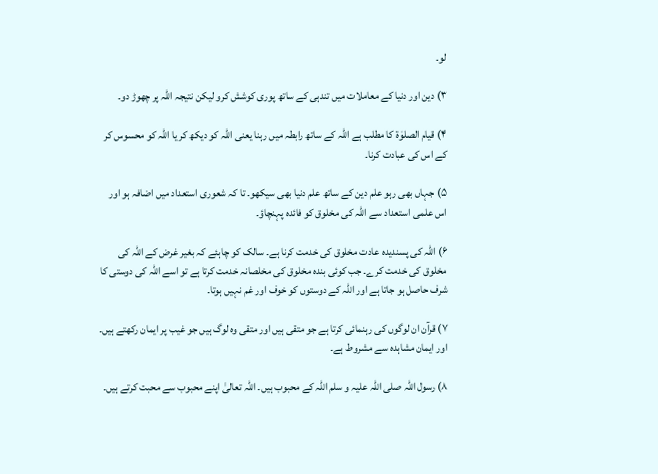لو۔

۳) دین اور دنیا کے معاملات میں تندہی کے ساتھ پوری کوشش کرو لیکن نتیجہ اللہ پر چھوڑ دو۔

۴) قیام الصلوٰۃ کا مطلب ہے اللہ کے ساتھ رابطہ میں رہنا یعنی اللہ کو دیکھ کر یا اللہ کو محسوس کر کے اس کی عبادت کرنا۔

۵) جہاں بھی رہو علم دین کے ساتھ علم دنیا بھی سیکھو۔ تا کہ شعوری استعداد میں اضافہ ہو اور اس علمی استعداد سے اللہ کی مخلوق کو فائدہ پہنچاؤ۔

۶) اللہ کی پسندیدہ عادت مخلوق کی خدمت کرنا ہے۔ سالک کو چاہئے کہ بغیر غرض کے اللہ کی مخلوق کی خدمت کرے۔ جب کوئی بندہ مخلوق کی مخلصانہ خدمت کرتا ہے تو اسے اللہ کی دوستی کا شرف حاصل ہو جاتا ہے اور اللہ کے دوستوں کو خوف اور غم نہیں ہوتا۔

۷) قرآن ان لوگوں کی رہنمائی کرتا ہے جو متقی ہیں اور متقی وہ لوگ ہیں جو غیب پر ایمان رکھتے ہیں۔ اور ایمان مشاہدہ سے مشروط ہے۔

۸) رسول اللہ صلی اللہ علیہ و سلم اللہ کے محبوب ہیں۔ اللہ تعالیٰ اپنے محبوب سے محبت کرتے ہیں۔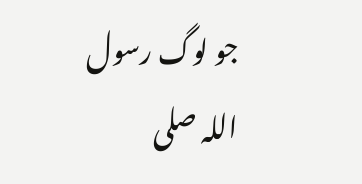جو لوگ رسول اللہ صلی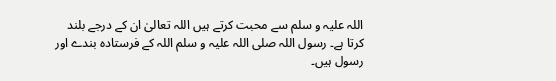اللہ علیہ و سلم سے محبت کرتے ہیں اللہ تعالیٰ ان کے درجے بلند کرتا ہے۔ رسول اللہ صلی اللہ علیہ و سلم اللہ کے فرستادہ بندے اور رسول ہیں۔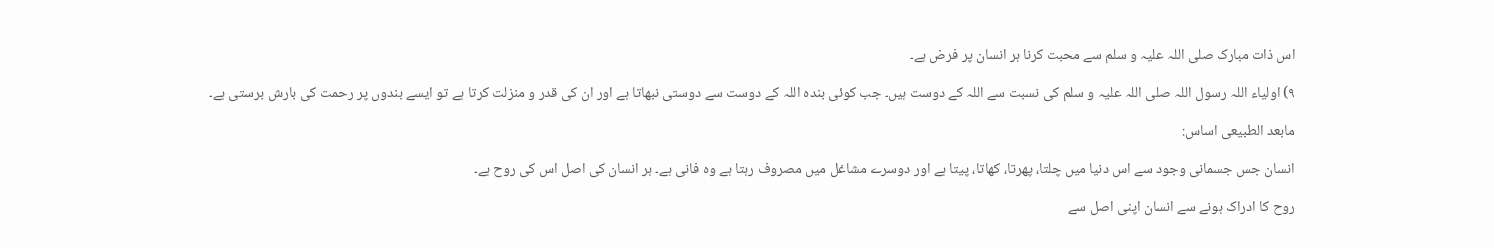اس ذات مبارک صلی اللہ علیہ و سلم سے محبت کرنا ہر انسان پر فرض ہے۔

۹) اولیاء اللہ رسول اللہ صلی اللہ علیہ و سلم کی نسبت سے اللہ کے دوست ہیں۔ جب کوئی بندہ اللہ کے دوست سے دوستی نبھاتا ہے اور ان کی قدر و منزلت کرتا ہے تو ایسے بندوں پر رحمت کی بارش برستی ہے۔

مابعد الطبیعی اساس:

انسان جس جسمانی وجود سے اس دنیا میں چلتا، پھرتا، کھاتا، پیتا ہے اور دوسرے مشاغل میں مصروف رہتا ہے وہ فانی ہے۔ ہر انسان کی اصل اس کی روح ہے۔

روح کا ادراک ہونے سے انسان اپنی اصل سے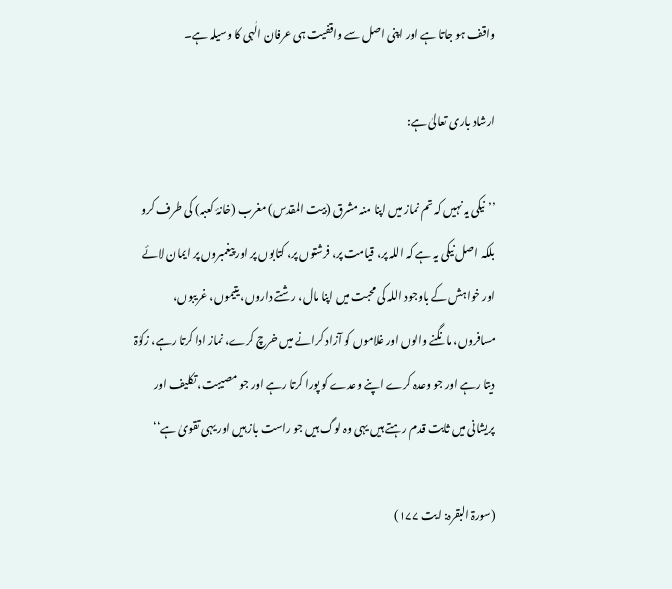واقف ہو جاتا ہے اور اپنی اصل سے واقفیت ہی عرفان الٰہی کا وسیلہ ہے۔

ارشاد باری تعالیٰ ہے:

’’نیکی یہ نہیں کہ تم نماز میں اپنا منہ مشرق (بیت المقدس) مغرب (خانۂ کعبہ) کی طرف کرو بلکہ اصل نیکی یہ ہے کہ اللہ پر، قیامت پر، فرشتوں پر، کتابوں پر اور پیغمبروں پر ایمان لائے اور خواہش کے باوجود اللہ کی محبت میں اپنا مال، رشتے داروں، یتیموں، غریبوں، مسافروں، مانگنے والوں اور غلاموں کو آزاد کرانے میں خرچ کرے، نماز ادا کرتا رہے، زکوٰۃ دیتا رہے اور جو وعدہ کرے اپنے وعدے کو پورا کرتا رہے اور جو مصیبت، تکلیف اور پریشانی میں ثابت قدم رہتے ہیں یہی وہ لوگ ہیں جو راست باز ہیں اور یہی تقویٰ ہے‘‘

(سورۃ البقرہ: ایت ۱۷۷)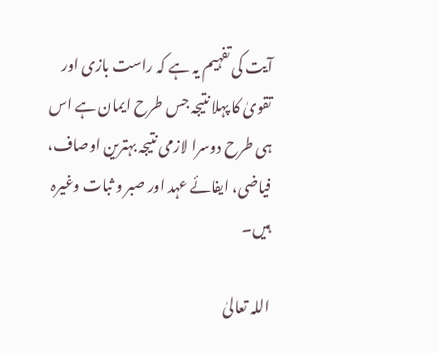آیت کی تفہیم یہ ہے کہ راست بازی اور تقویٰ کا پہلا نتیجہ جس طرح ایمان ہے اس ہی طرح دوسرا لازمی نتیجہ بہترین اوصاف، فیاضی، ایفائے عہد اور صبر و ثبات وغیرہ ہیں۔

اللہ تعالیٰ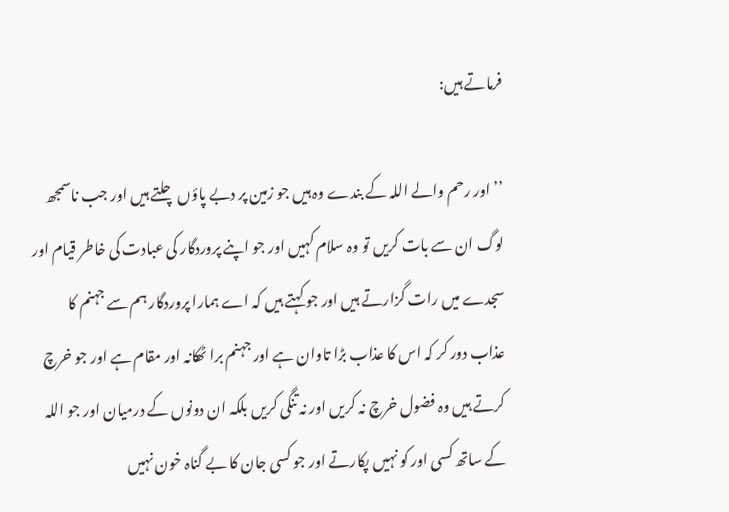فرماتے ہیں:

’’اور رحم والے اللہ کے بندے وہ ہیں جو زمین پر دبے پاؤں چلتے ہیں اور جب ناسمجھ لوگ ان سے بات کریں تو وہ سلام کہیں اور جو اپنے پروردگار کی عبادت کی خاطر قیام اور سجدے میں رات گزارتے ہیں اور جو کہتے ہیں کہ اے ہمارا پروردگار ہم سے جہنم کا عذاب دور کر کہ اس کا عذاب بڑا تاوان ہے اور جہنم برا ٹھکانہ اور مقام ہے اور جو خرچ کرتے ہیں وہ فضول خرچ نہ کریں اور نہ تنگی کریں بلکہ ان دونوں کے درمیان اور جو اللہ کے ساتھ کسی اور کو نہیں پکارتے اور جو کسی جان کا بے گناہ خون نہیں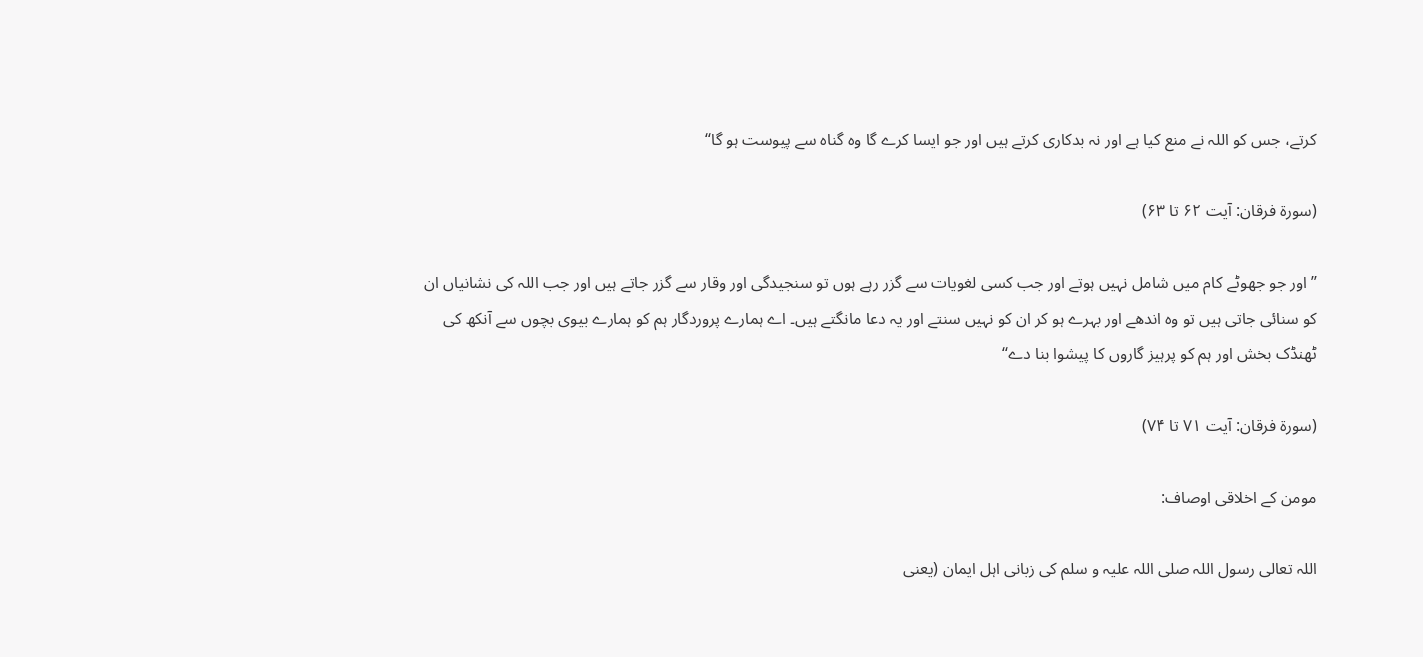کرتے، جس کو اللہ نے منع کیا ہے اور نہ بدکاری کرتے ہیں اور جو ایسا کرے گا وہ گناہ سے پیوست ہو گا‘‘

(سورۃ فرقان: آیت ۶۲ تا ۶۳)

’’اور جو جھوٹے کام میں شامل نہیں ہوتے اور جب کسی لغویات سے گزر رہے ہوں تو سنجیدگی اور وقار سے گزر جاتے ہیں اور جب اللہ کی نشانیاں ان کو سنائی جاتی ہیں تو وہ اندھے اور بہرے ہو کر ان کو نہیں سنتے اور یہ دعا مانگتے ہیں۔ اے ہمارے پروردگار ہم کو ہمارے بیوی بچوں سے آنکھ کی ٹھنڈک بخش اور ہم کو پرہیز گاروں کا پیشوا بنا دے‘‘

(سورۃ فرقان: آیت ۷۱ تا ۷۴)

مومن کے اخلاقی اوصاف:

اللہ تعالی رسول اللہ صلی اللہ علیہ و سلم کی زبانی اہل ایمان (یعنی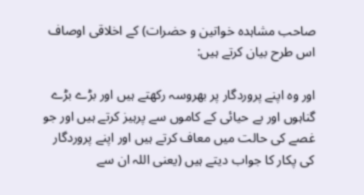صاحب مشاہدہ خواتین و حضرات) کے اخلاقی اوصاف اس طرح بیان کرتے ہیں:

اور وہ اپنے پروردگار پر بھروسہ رکھتے ہیں اور بڑے بڑے گناہوں اور بے حیائی کے کاموں سے پرہیز کرتے ہیں اور جو غصے کی حالت میں معاف کرتے ہیں اور اپنے پروردگار کی پکار کا جواب دیتے ہیں (یعنی اللہ ان سے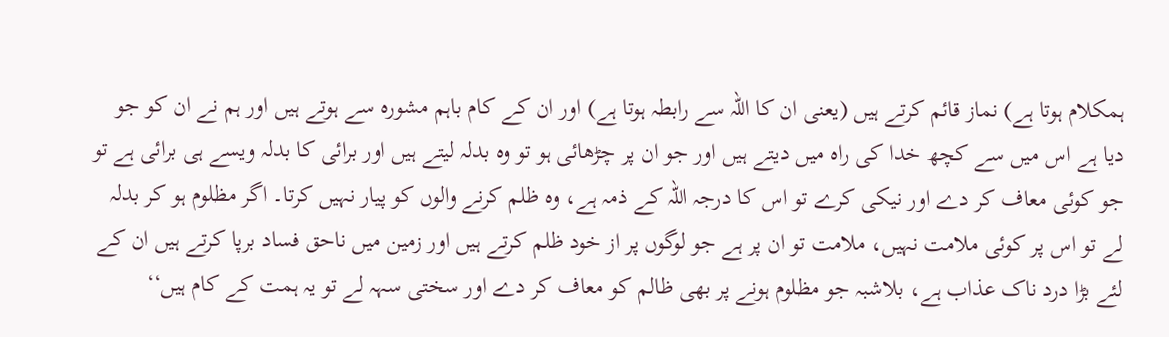ہمکلام ہوتا ہے) نماز قائم کرتے ہیں (یعنی ان کا اللہ سے رابطہ ہوتا ہے) اور ان کے کام باہم مشورہ سے ہوتے ہیں اور ہم نے ان کو جو دیا ہے اس میں سے کچھ خدا کی راہ میں دیتے ہیں اور جو ان پر چڑھائی ہو تو وہ بدلہ لیتے ہیں اور برائی کا بدلہ ویسے ہی برائی ہے تو جو کوئی معاف کر دے اور نیکی کرے تو اس کا درجہ اللہ کے ذمہ ہے، وہ ظلم کرنے والوں کو پیار نہیں کرتا۔ اگر مظلوم ہو کر بدلہ لے تو اس پر کوئی ملامت نہیں، ملامت تو ان پر ہے جو لوگوں پر از خود ظلم کرتے ہیں اور زمین میں ناحق فساد برپا کرتے ہیں ان کے لئے بڑا درد ناک عذاب ہے، بلاشبہ جو مظلوم ہونے پر بھی ظالم کو معاف کر دے اور سختی سہہ لے تو یہ ہمت کے کام ہیں‘‘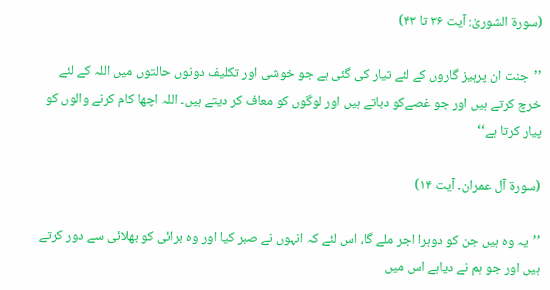(سورۃ الشوریٰ: آیت ۳۶ تا ۴۳)

’’جنت ان پرہیز گاروں کے لئے تیار کی گئی ہے جو خوشی اور تکلیف دونوں حالتوں میں اللہ کے لئے خرچ کرتے ہیں اور جو غصےکو دباتے ہیں اور لوگوں کو معاف کر دیتے ہیں۔ اللہ اچھا کام کرنے والوں کو پیار کرتا ہے‘‘

(سورۃ آل عمران۔ آیت ۱۴)

’’یہ وہ ہیں جن کو دوہرا اجر ملے گا، اس لئے کہ انہوں نے صبر کیا اور وہ برائی کو بھلائی سے دور کرتے ہیں اور جو ہم نے دیاہے اس میں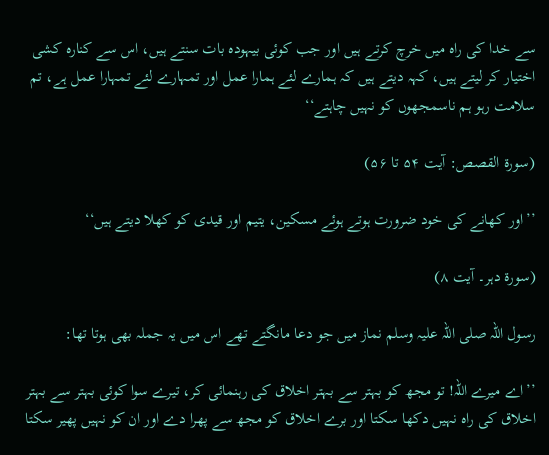سے خدا کی راہ میں خرچ کرتے ہیں اور جب کوئی بیہودہ بات سنتے ہیں، اس سے کنارہ کشی اختیار کر لیتے ہیں، کہہ دیتے ہیں کہ ہمارے لئے ہمارا عمل اور تمہارے لئے تمہارا عمل ہے، تم سلامت رہو ہم ناسمجھوں کو نہیں چاہتے‘‘

(سورۃ القصص: آیت ۵۴ تا ۵۶)

’’اور کھانے کی خود ضرورت ہوتے ہوئے مسکین، یتیم اور قیدی کو کھلا دیتے ہیں‘‘

(سورۃ دہر۔ آیت ۸)

رسول اللہ صلی اللہ علیہ وسلم نماز میں جو دعا مانگتے تھے اس میں یہ جملہ بھی ہوتا تھا:

’’اے میرے اللہ! تو مجھ کو بہتر سے بہتر اخلاق کی رہنمائی کر، تیرے سوا کوئی بہتر سے بہتر اخلاق کی راہ نہیں دکھا سکتا اور برے اخلاق کو مجھ سے پھرا دے اور ان کو نہیں پھیر سکتا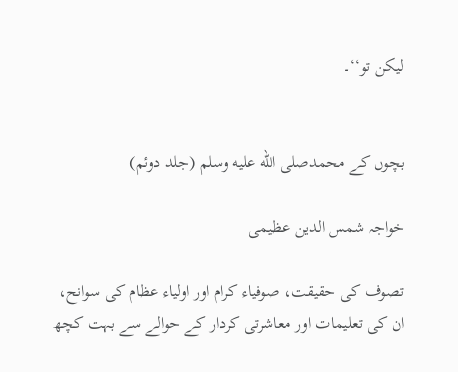لیکن تو‘‘۔


بچوں کے محمدصلى الله عليه وسلم (جلد دوئم)

خواجہ شمس الدین عظیمی

تصوف کی حقیقت، صوفیاء کرام اور اولیاء عظام کی سوانح، ان کی تعلیمات اور معاشرتی کردار کے حوالے سے بہت کچھ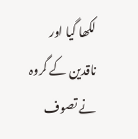لکھا گیا اور ناقدین کے گروہ نے تصوف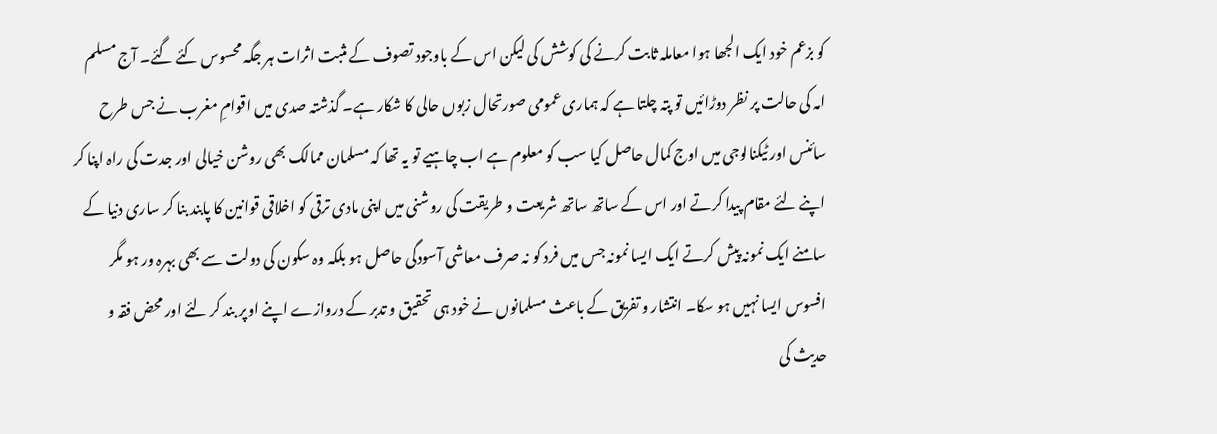کو بزعم خود ایک الجھا ہوا معاملہ ثابت کرنے کی کوشش کی لیکن اس کے باوجود تصوف کے مثبت اثرات ہر جگہ محسوس کئے گئے۔ آج مسلم امہ کی حالت پر نظر دوڑائیں تو پتہ چلتا ہے کہ ہماری عمومی صورتحال زبوں حالی کا شکار ہے۔ گذشتہ صدی میں اقوامِ مغرب نے جس طرح سائنس اور ٹیکنالوجی میں اوج کمال حاصل کیا سب کو معلوم ہے اب چاہیے تو یہ تھا کہ مسلمان ممالک بھی روشن خیالی اور جدت کی راہ اپنا کر اپنے لئے مقام پیدا کرتے اور اس کے ساتھ ساتھ شریعت و طریقت کی روشنی میں اپنی مادی ترقی کو اخلاقی قوانین کا پابند بنا کر ساری دنیا کے سامنے ایک نمونہ پیش کرتے ایک ایسا نمونہ جس میں فرد کو نہ صرف معاشی آسودگی حاصل ہو بلکہ وہ سکون کی دولت سے بھی بہرہ ور ہو مگر افسوس ایسا نہیں ہو سکا۔ انتشار و تفریق کے باعث مسلمانوں نے خود ہی تحقیق و تدبر کے دروازے اپنے اوپر بند کر لئے اور محض فقہ و حدیث کی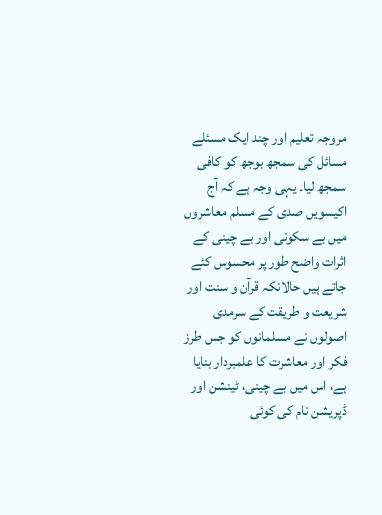مروجہ تعلیم اور چند ایک مسئلے مسائل کی سمجھ بوجھ کو کافی سمجھ لیا۔ یہی وجہ ہے کہ آج اکیسویں صدی کے مسلم معاشروں میں بے سکونی اور بے چینی کے اثرات واضح طور پر محسوس کئے جاتے ہیں حالانکہ قرآن و سنت اور شریعت و طریقت کے سرمدی اصولوں نے مسلمانوں کو جس طرز فکر اور معاشرت کا علمبردار بنایا ہے، اس میں بے چینی، ٹینشن اور ڈپریشن نام کی کوئی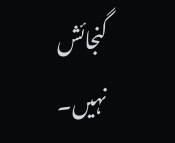گنجائش نہیں۔